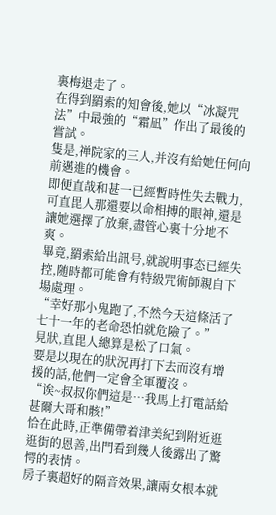裏梅退走了。
在得到羂索的知會後,她以“冰凝咒法”中最強的“霜凪”作出了最後的嘗試。
隻是,禅院家的三人,并沒有給她任何向前邁進的機會。
即便直哉和甚一已經暫時性失去戰力,可直毘人那還要以命相搏的眼神,還是讓她選擇了放棄,盡管心裏十分地不爽。
畢竟,羂索給出訊号,就說明事态已經失控,随時都可能會有特級咒術師親自下場處理。
“幸好那小鬼跑了,不然今天這條活了七十一年的老命恐怕就危險了。”
見狀,直毘人總算是松了口氣。
要是以現在的狀況再打下去而沒有增援的話,他們一定會全軍覆沒。
“诶~叔叔你們這是…我馬上打電話給甚爾大哥和骸!”
恰在此時,正準備帶着津美紀到附近逛逛街的恩善,出門看到幾人後露出了驚愕的表情。
房子裏超好的隔音效果,讓兩女根本就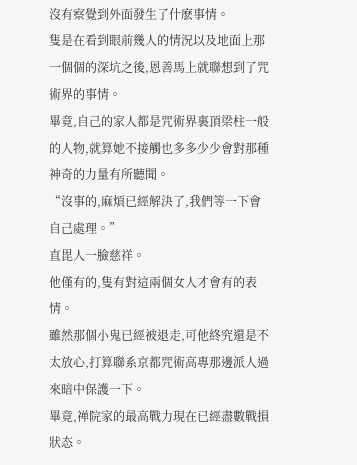沒有察覺到外面發生了什麽事情。
隻是在看到眼前幾人的情況以及地面上那一個個的深坑之後,恩善馬上就聯想到了咒術界的事情。
畢竟,自己的家人都是咒術界裏頂梁柱一般的人物,就算她不接觸也多多少少會對那種神奇的力量有所聽聞。
“沒事的,麻煩已經解決了,我們等一下會自己處理。”
直毘人一臉慈祥。
他僅有的,隻有對這兩個女人才會有的表情。
雖然那個小鬼已經被退走,可他終究還是不太放心,打算聯系京都咒術高專那邊派人過來暗中保護一下。
畢竟,禅院家的最高戰力現在已經盡數戰損狀态。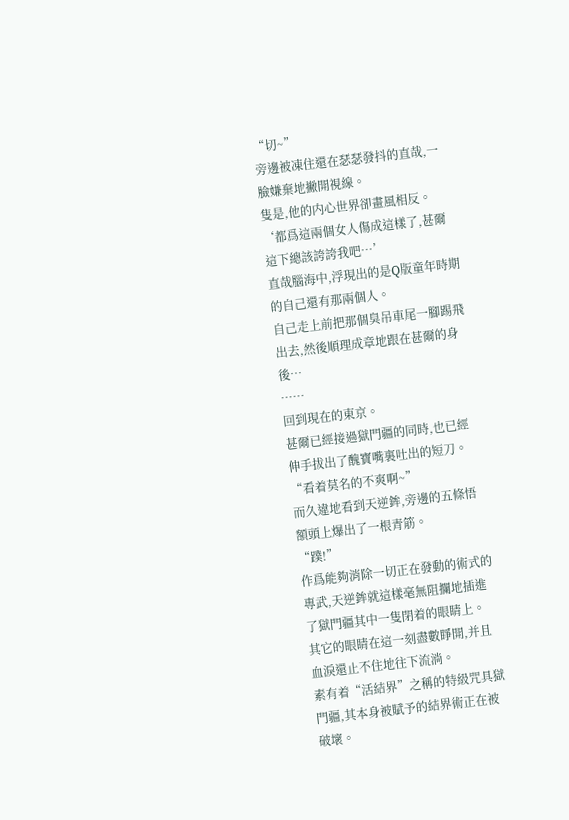“切~”
旁邊被凍住還在瑟瑟發抖的直哉,一臉嫌棄地撇開視線。
隻是,他的内心世界卻畫風相反。
‘都爲這兩個女人傷成這樣了,甚爾這下總該誇誇我吧…’
直哉腦海中,浮現出的是Q版童年時期的自己還有那兩個人。
自己走上前把那個臭吊車尾一腳踢飛出去,然後順理成章地跟在甚爾的身後…
……
回到現在的東京。
甚爾已經接過獄門疆的同時,也已經伸手拔出了醜寶嘴裏吐出的短刀。
“看着莫名的不爽啊~”
而久違地看到天逆鉾,旁邊的五條悟額頭上爆出了一根青筋。
“蹼!”
作爲能夠消除一切正在發動的術式的專武,天逆鉾就這樣毫無阻攔地插進了獄門疆其中一隻閉着的眼睛上。
其它的眼睛在這一刻盡數睜開,并且血淚還止不住地往下流淌。
素有着“活結界”之稱的特級咒具獄門疆,其本身被賦予的結界術正在被破壞。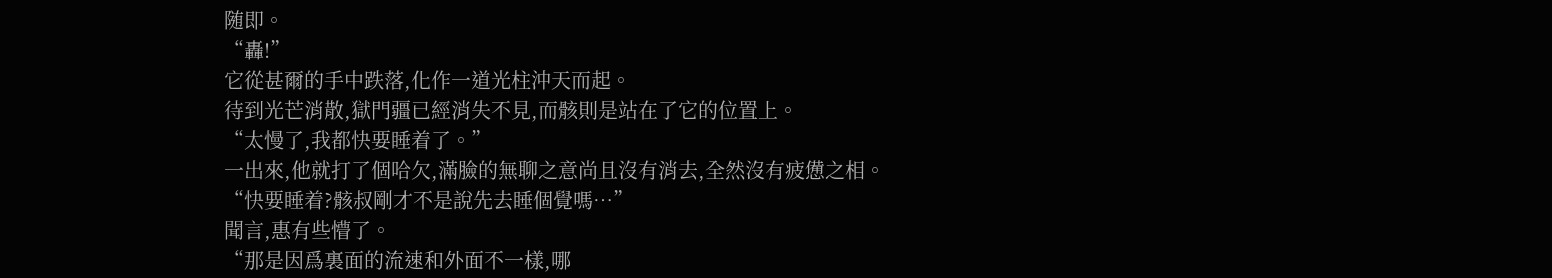随即。
“轟!”
它從甚爾的手中跌落,化作一道光柱沖天而起。
待到光芒消散,獄門疆已經消失不見,而骸則是站在了它的位置上。
“太慢了,我都快要睡着了。”
一出來,他就打了個哈欠,滿臉的無聊之意尚且沒有消去,全然沒有疲憊之相。
“快要睡着?骸叔剛才不是說先去睡個覺嗎…”
聞言,惠有些懵了。
“那是因爲裏面的流速和外面不一樣,哪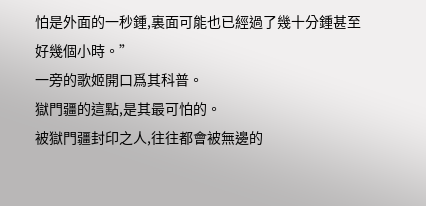怕是外面的一秒鍾,裏面可能也已經過了幾十分鍾甚至好幾個小時。”
一旁的歌姬開口爲其科普。
獄門疆的這點,是其最可怕的。
被獄門疆封印之人,往往都會被無邊的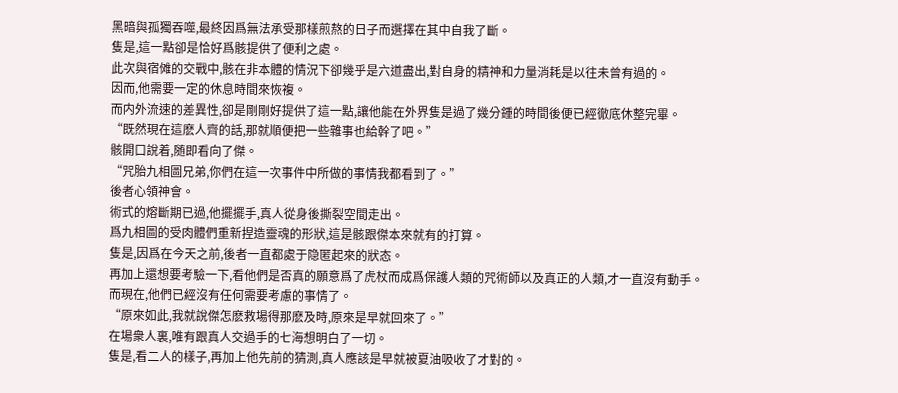黑暗與孤獨吞噬,最終因爲無法承受那樣煎熬的日子而選擇在其中自我了斷。
隻是,這一點卻是恰好爲骸提供了便利之處。
此次與宿傩的交戰中,骸在非本體的情況下卻幾乎是六道盡出,對自身的精神和力量消耗是以往未曾有過的。
因而,他需要一定的休息時間來恢複。
而内外流速的差異性,卻是剛剛好提供了這一點,讓他能在外界隻是過了幾分鍾的時間後便已經徹底休整完畢。
“既然現在這麽人齊的話,那就順便把一些雜事也給幹了吧。”
骸開口說着,随即看向了傑。
“咒胎九相圖兄弟,你們在這一次事件中所做的事情我都看到了。”
後者心領神會。
術式的熔斷期已過,他擺擺手,真人從身後撕裂空間走出。
爲九相圖的受肉體們重新捏造靈魂的形狀,這是骸跟傑本來就有的打算。
隻是,因爲在今天之前,後者一直都處于隐匿起來的狀态。
再加上還想要考驗一下,看他們是否真的願意爲了虎杖而成爲保護人類的咒術師以及真正的人類,才一直沒有動手。
而現在,他們已經沒有任何需要考慮的事情了。
“原來如此,我就說傑怎麽救場得那麽及時,原來是早就回來了。”
在場衆人裏,唯有跟真人交過手的七海想明白了一切。
隻是,看二人的樣子,再加上他先前的猜測,真人應該是早就被夏油吸收了才對的。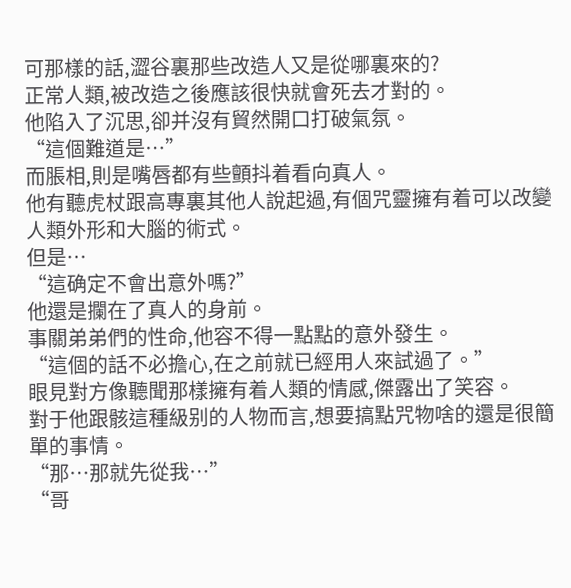可那樣的話,澀谷裏那些改造人又是從哪裏來的?
正常人類,被改造之後應該很快就會死去才對的。
他陷入了沉思,卻并沒有貿然開口打破氣氛。
“這個難道是…”
而脹相,則是嘴唇都有些顫抖着看向真人。
他有聽虎杖跟高專裏其他人說起過,有個咒靈擁有着可以改變人類外形和大腦的術式。
但是…
“這确定不會出意外嗎?”
他還是攔在了真人的身前。
事關弟弟們的性命,他容不得一點點的意外發生。
“這個的話不必擔心,在之前就已經用人來試過了。”
眼見對方像聽聞那樣擁有着人類的情感,傑露出了笑容。
對于他跟骸這種級别的人物而言,想要搞點咒物啥的還是很簡單的事情。
“那…那就先從我…”
“哥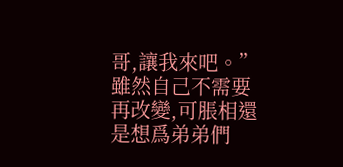哥,讓我來吧。”
雖然自己不需要再改變,可脹相還是想爲弟弟們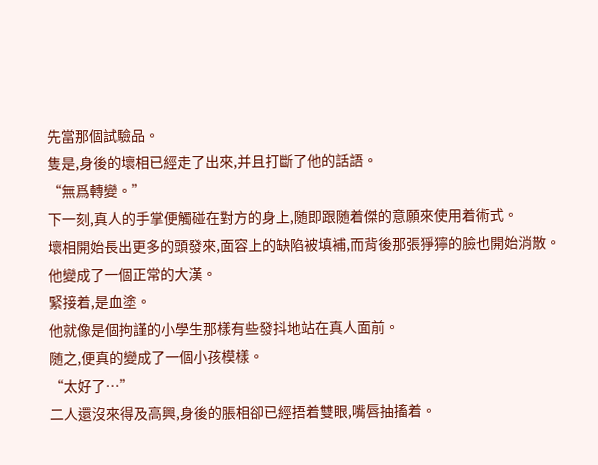先當那個試驗品。
隻是,身後的壞相已經走了出來,并且打斷了他的話語。
“無爲轉變。”
下一刻,真人的手掌便觸碰在對方的身上,随即跟随着傑的意願來使用着術式。
壞相開始長出更多的頭發來,面容上的缺陷被填補,而背後那張猙獰的臉也開始消散。
他變成了一個正常的大漢。
緊接着,是血塗。
他就像是個拘謹的小學生那樣有些發抖地站在真人面前。
随之,便真的變成了一個小孩模樣。
“太好了…”
二人還沒來得及高興,身後的脹相卻已經捂着雙眼,嘴唇抽搐着。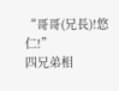“哥哥(兄長)!悠仁!”
四兄弟相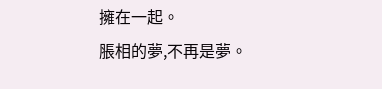擁在一起。
脹相的夢,不再是夢。